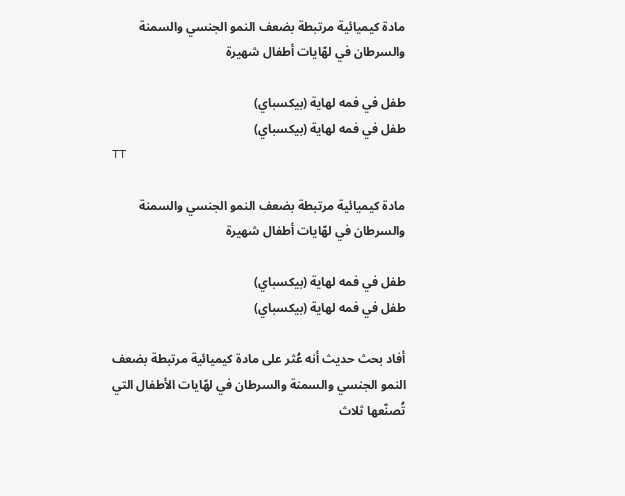مادة كيميائية مرتبطة بضعف النمو الجنسي والسمنة والسرطان في لهّايات أطفال شهيرة

طفل في فمه لهاية (بيكسباي)
طفل في فمه لهاية (بيكسباي)
TT

مادة كيميائية مرتبطة بضعف النمو الجنسي والسمنة والسرطان في لهّايات أطفال شهيرة

طفل في فمه لهاية (بيكسباي)
طفل في فمه لهاية (بيكسباي)

أفاد بحث حديث أنه عُثر على مادة كيميائية مرتبطة بضعف النمو الجنسي والسمنة والسرطان في لهّايات الأطفال التي تُصنّعها ثلاث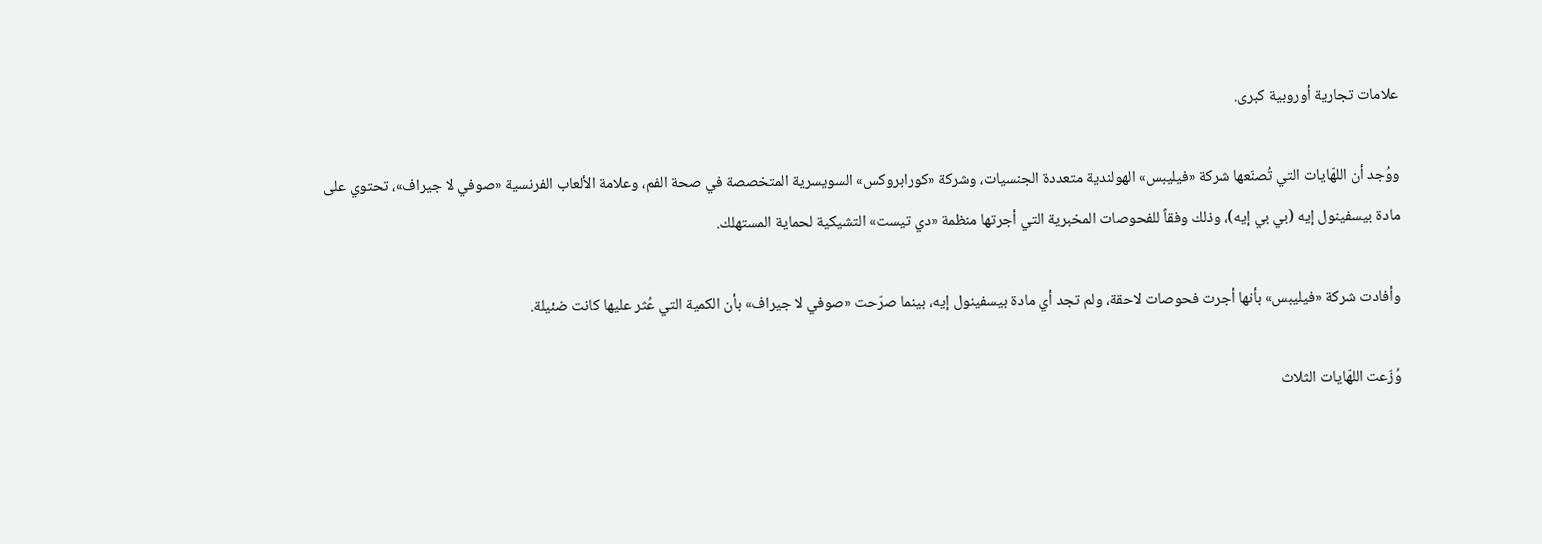علامات تجارية أوروبية كبرى.

ووُجد أن اللهّايات التي تُصنّعها شركة «فيليبس» الهولندية متعددة الجنسيات، وشركة «كورابروكس» السويسرية المتخصصة في صحة الفم، وعلامة الألعاب الفرنسية «صوفي لا جيراف»، تحتوي على مادة بيسفينول إيه (بي بي إيه)، وذلك وفقاً للفحوصات المخبرية التي أجرتها منظمة «دي تيست» التشيكية لحماية المستهلك.

وأفادت شركة «فيليبس» بأنها أجرت فحوصات لاحقة، ولم تجد أي مادة بيسفينول إيه، بينما صرّحت «صوفي لا جيراف» بأن الكمية التي عُثر عليها كانت ضئيلة.

وُزّعت اللهّايات الثلاث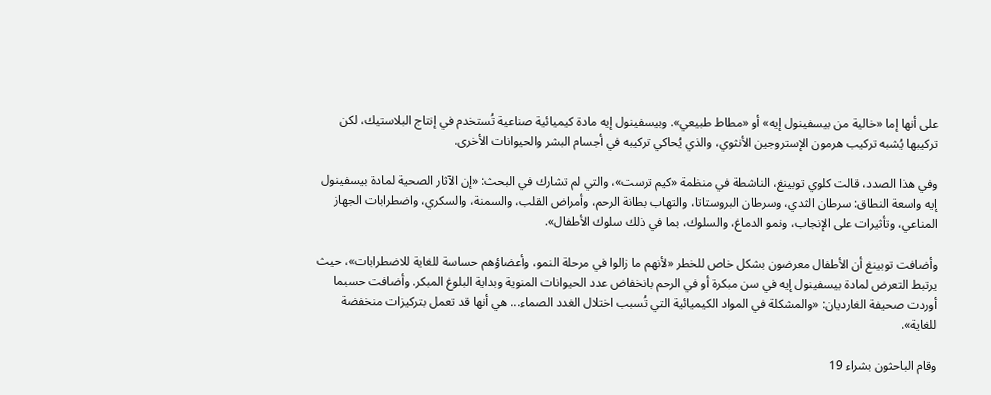على أنها إما «خالية من بيسفينول إيه» أو «مطاط طبيعي». وبيسفينول إيه مادة كيميائية صناعية تُستخدم في إنتاج البلاستيك، لكن تركيبها يُشبه تركيب هرمون الإستروجين الأنثوي، والذي يُحاكي تركيبه في أجسام البشر والحيوانات الأخرى.

وفي هذا الصدد، قالت كلوي توبينغ، الناشطة في منظمة «كيم ترست»، والتي لم تشارك في البحث: «إن الآثار الصحية لمادة بيسفينول إيه واسعة النطاق: سرطان الثدي، وسرطان البروستاتا، والتهاب بطانة الرحم، وأمراض القلب، والسمنة، والسكري، واضطرابات الجهاز المناعي، وتأثيرات على الإنجاب، ونمو الدماغ، والسلوك، بما في ذلك سلوك الأطفال».

وأضافت توبينغ أن الأطفال معرضون بشكل خاص للخطر «لأنهم ما زالوا في مرحلة النمو، وأعضاؤهم حساسة للغاية للاضطرابات»، حيث يرتبط التعرض لمادة بيسفينول إيه في سن مبكرة أو في الرحم بانخفاض عدد الحيوانات المنوية وبداية البلوغ المبكر. وأضافت حسبما أوردت صحيفة الغارديان: «والمشكلة في المواد الكيميائية التي تُسبب اختلال الغدد الصماء... هي أنها قد تعمل بتركيزات منخفضة للغاية».

وقام الباحثون بشراء 19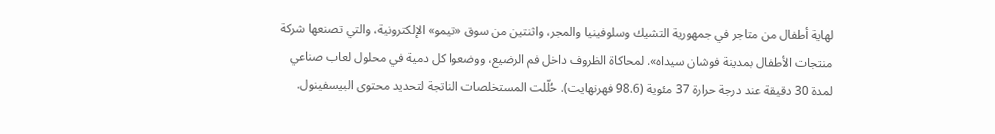لهاية أطفال من متاجر في جمهورية التشيك وسلوفينيا والمجر، واثنتين من سوق «تيمو» الإلكترونية، والتي تصنعها شركة منتجات الأطفال بمدينة فوشان سيداه». لمحاكاة الظروف داخل فم الرضيع، ووضعوا كل دمية في محلول لعاب صناعي لمدة 30 دقيقة عند درجة حرارة 37 مئوية (98.6 فهرنهايت). حُلّلت المستخلصات الناتجة لتحديد محتوى البيسفينول.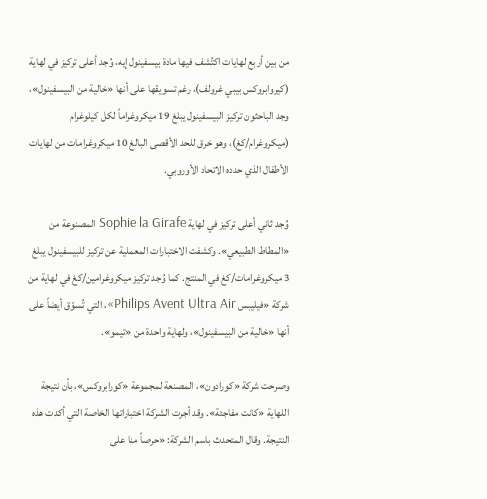من بين أربع لهايات اكتُشف فيها مادة بيسفينول إيه، وُجد أعلى تركيز في لهاية (كيروابروكس بيبي غرولف)، رغم تسويقها على أنها «خالية من البيسفينول»، وجد الباحثون تركيز البيسفينول يبلغ 19 ميكروغراماً لكل كيلوغرام (ميكروغرام/كغ)، وهو خرق للحد الأقصى البالغ 10 ميكروغرامات من لهايات الأطفال الذي حدده الاتحاد الأوروبي.

وُجد ثاني أعلى تركيز في لهاية Sophie la Girafe المصنوعة من «المطاط الطبيعي». وكشفت الاختبارات المعملية عن تركيز للبيسفينول يبلغ 3 ميكروغرامات/كغ في المنتج. كما وُجد تركيز ميكروغرامين/كغ في لهاية من شركة «فيليبس Philips Avent Ultra Air»، التي تُسوّق أيضاً على أنها «خالية من البيسفينول»، ولهاية واحدة من «تيمو».

وصرحت شركة «كورادون»، المصنعة لمجموعة «كورابروكس»، بأن نتيجة اللهاية «كانت مفاجئة». وقد أجرت الشركة اختباراتها الخاصة التي أكدت هذه النتيجة. وقال المتحدث باسم الشركة: «حرصاً منا على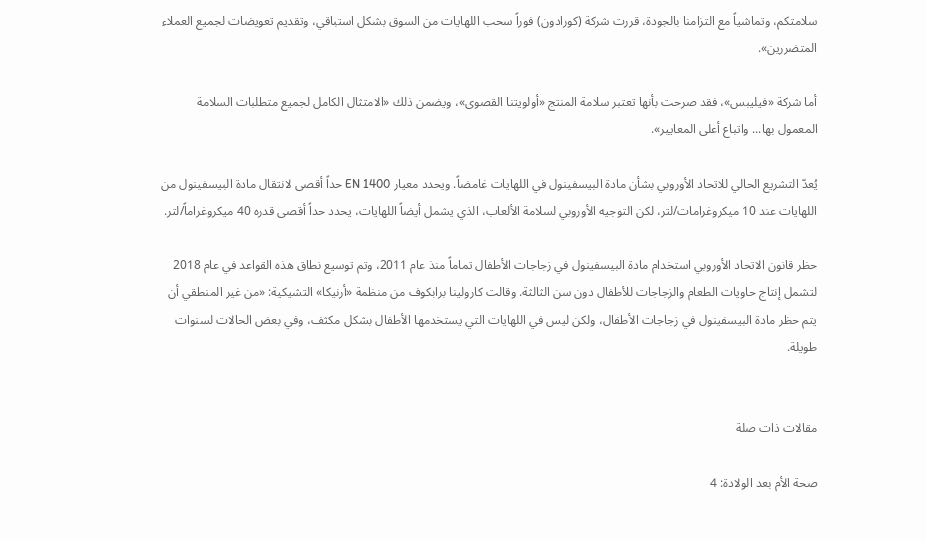سلامتكم، وتماشياً مع التزامنا بالجودة، قررت شركة (كورادون) فوراً سحب اللهايات من السوق بشكل استباقي، وتقديم تعويضات لجميع العملاء المتضررين».

أما شركة «فيليبس»، فقد صرحت بأنها تعتبر سلامة المنتج «أولويتنا القصوى»، ويضمن ذلك «الامتثال الكامل لجميع متطلبات السلامة المعمول بها... واتباع أعلى المعايير».

يُعدّ التشريع الحالي للاتحاد الأوروبي بشأن مادة البيسفينول في اللهايات غامضاً. ويحدد معيار EN 1400 حداً أقصى لانتقال مادة البيسفينول من اللهايات عند 10 ميكروغرامات/لتر، لكن التوجيه الأوروبي لسلامة الألعاب، الذي يشمل أيضاً اللهايات، يحدد حداً أقصى قدره 40 ميكروغراماً/لتر.

حظر قانون الاتحاد الأوروبي استخدام مادة البيسفينول في زجاجات الأطفال تماماً منذ عام 2011، وتم توسيع نطاق هذه القواعد في عام 2018 لتشمل إنتاج حاويات الطعام والزجاجات للأطفال دون سن الثالثة. وقالت كارولينا برابكوف من منظمة «أرنيكا» التشيكية: «من غير المنطقي أن يتم حظر مادة البيسفينول في زجاجات الأطفال، ولكن ليس في اللهايات التي يستخدمها الأطفال بشكل مكثف، وفي بعض الحالات لسنوات طويلة.


مقالات ذات صلة

صحة الأم بعد الولادة: 4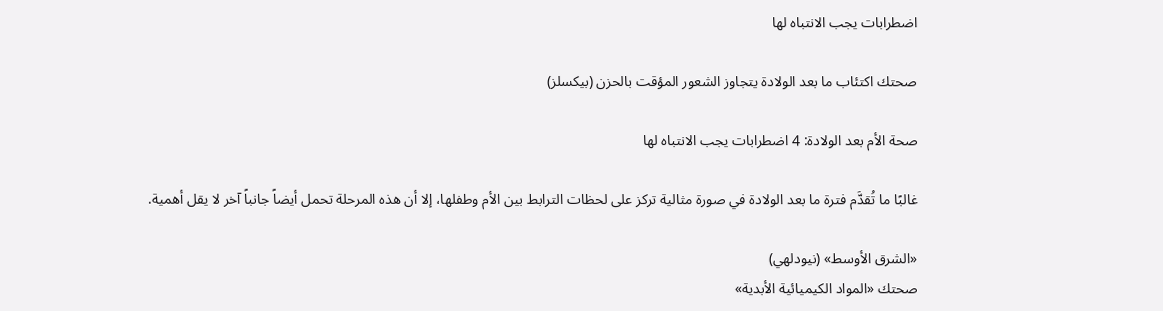اضطرابات يجب الانتباه لها

صحتك اكتئاب ما بعد الولادة يتجاوز الشعور المؤقت بالحزن (بيكسلز)

صحة الأم بعد الولادة: 4 اضطرابات يجب الانتباه لها

غالبًا ما تُقدَّم فترة ما بعد الولادة في صورة مثالية تركز على لحظات الترابط بين الأم وطفلها، إلا أن هذه المرحلة تحمل أيضاً جانباً آخر لا يقل أهمية.

«الشرق الأوسط» (نيودلهي)
صحتك «المواد الكيميائية الأبدية»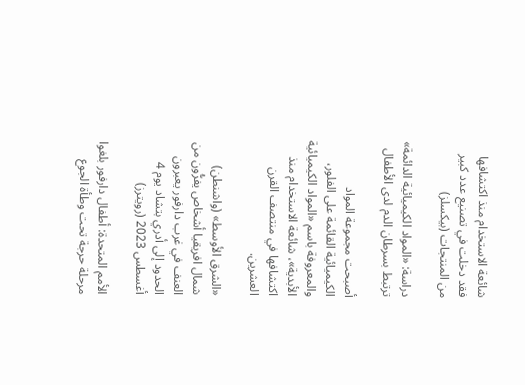شائعة الاستخدام منذ اكتشافها فقد دخلت في تصنيع عدد كبير من المنتجات (بيكسلز)

دراسة: «المواد الكيميائية الدائمة» ترتبط بسرطان الدم لدى الأطفال

أصبحت مجموعة المواد الكيميائية القائمة على الفلور، والمعروفة باسم «المواد الكيميائية الأبدية»، شائعة الاستخدام منذ اكتشافها في منتصف القرن العشرين.

«الشرق الأوسط» (واشنطن)
شمال افريقيا أشخاص يفرُّون من العنف في غرب دارفور يعبرون الحدود إلى أدري بتشاد يوم 4 أغسطس 2023 (رويترز)

الأمم المتحدة: أطفال دارفور بلغوا مرحلة حرجة تحت وطأة الجوع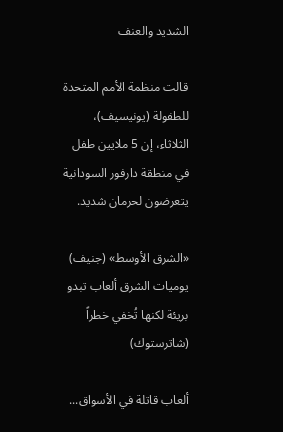الشديد والعنف

قالت منظمة الأمم المتحدة للطفولة (يونيسيف)، الثلاثاء، إن 5 ملايين طفل في منطقة دارفور السودانية يتعرضون لحرمان شديد.

«الشرق الأوسط» (جنيف)
يوميات الشرق ألعاب تبدو بريئة لكنها تُخفي خطراً (شاترستوك)

ألعاب قاتلة في الأسواق...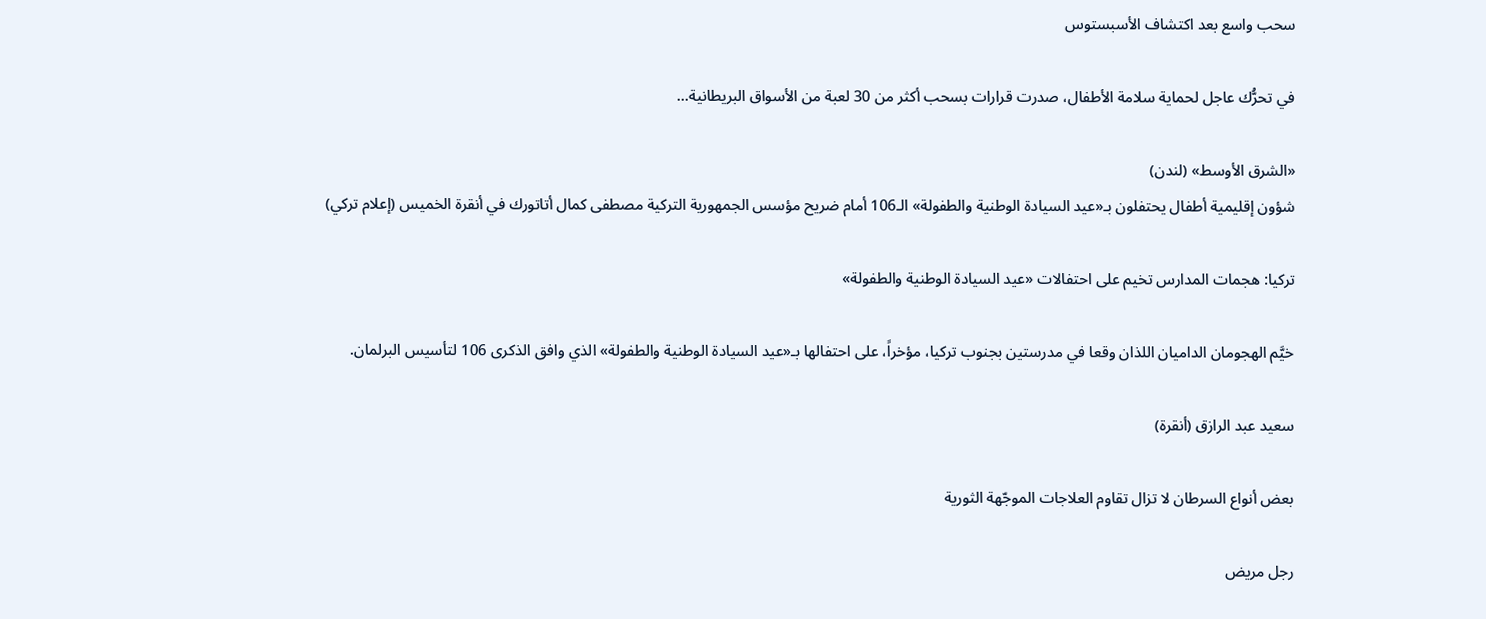سحب واسع بعد اكتشاف الأسبستوس

في تحرُّك عاجل لحماية سلامة الأطفال، صدرت قرارات بسحب أكثر من 30 لعبة من الأسواق البريطانية...

«الشرق الأوسط» (لندن)
شؤون إقليمية أطفال يحتفلون بـ«عيد السيادة الوطنية والطفولة» الـ106 أمام ضريح مؤسس الجمهورية التركية مصطفى كمال أتاتورك في أنقرة الخميس (إعلام تركي)

تركيا: هجمات المدارس تخيم على احتفالات «عيد السيادة الوطنية والطفولة»

خيَّم الهجومان الداميان اللذان وقعا في مدرستين بجنوب تركيا، مؤخراً، على احتفالها بـ«عيد السيادة الوطنية والطفولة» الذي وافق الذكرى 106 لتأسيس البرلمان.

سعيد عبد الرازق (أنقرة)

بعض أنواع السرطان لا تزال تقاوم العلاجات الموجّهة الثورية

رجل مريض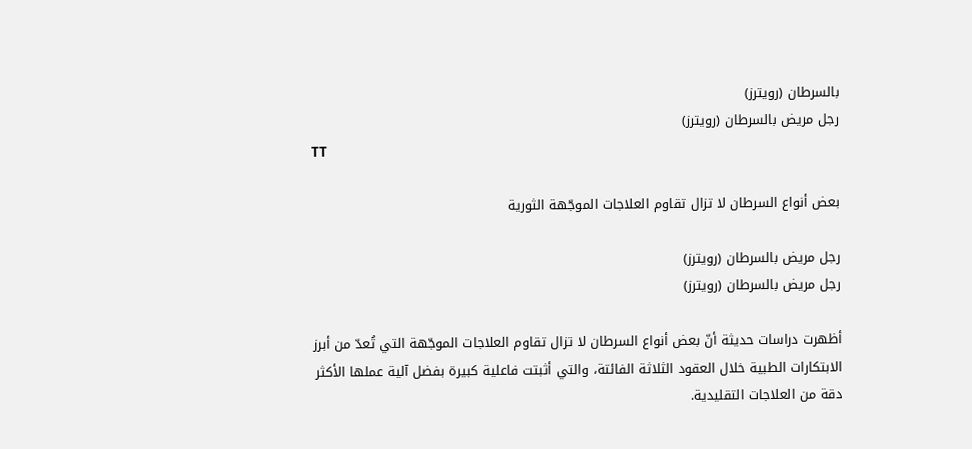بالسرطان (رويترز)
رجل مريض بالسرطان (رويترز)
TT

بعض أنواع السرطان لا تزال تقاوم العلاجات الموجّهة الثورية

رجل مريض بالسرطان (رويترز)
رجل مريض بالسرطان (رويترز)

أظهرت دراسات حديثة أنّ بعض أنواع السرطان لا تزال تقاوم العلاجات الموجّهة التي تُعدّ من أبرز الابتكارات الطبية خلال العقود الثلاثة الفائتة، والتي أثبتت فاعلية كبيرة بفضل آلية عملها الأكثر دقة من العلاجات التقليدية.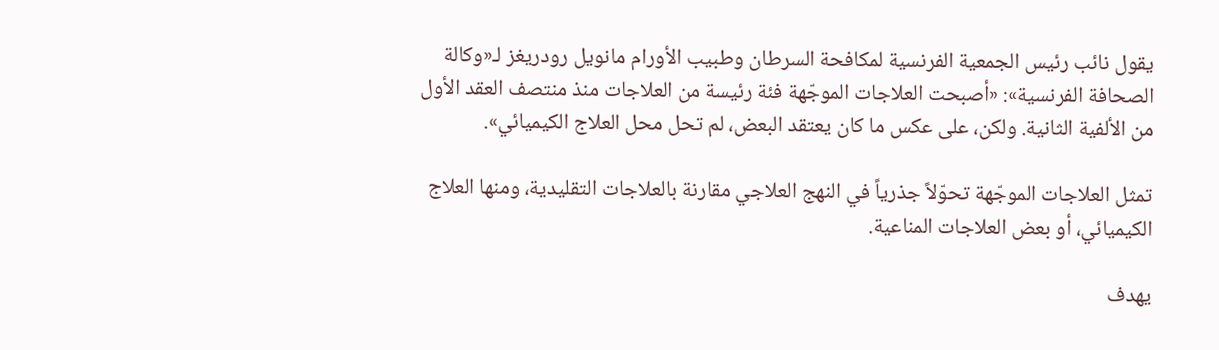يقول نائب رئيس الجمعية الفرنسية لمكافحة السرطان وطبيب الأورام مانويل رودريغز لـ«وكالة الصحافة الفرنسية»: «أصبحت العلاجات الموجّهة فئة رئيسة من العلاجات منذ منتصف العقد الأول من الألفية الثانية. ولكن، على عكس ما كان يعتقد البعض، لم تحل محل العلاج الكيميائي».

تمثل العلاجات الموجّهة تحوّلاً جذرياً في النهج العلاجي مقارنة بالعلاجات التقليدية، ومنها العلاج الكيميائي، أو بعض العلاجات المناعية.

يهدف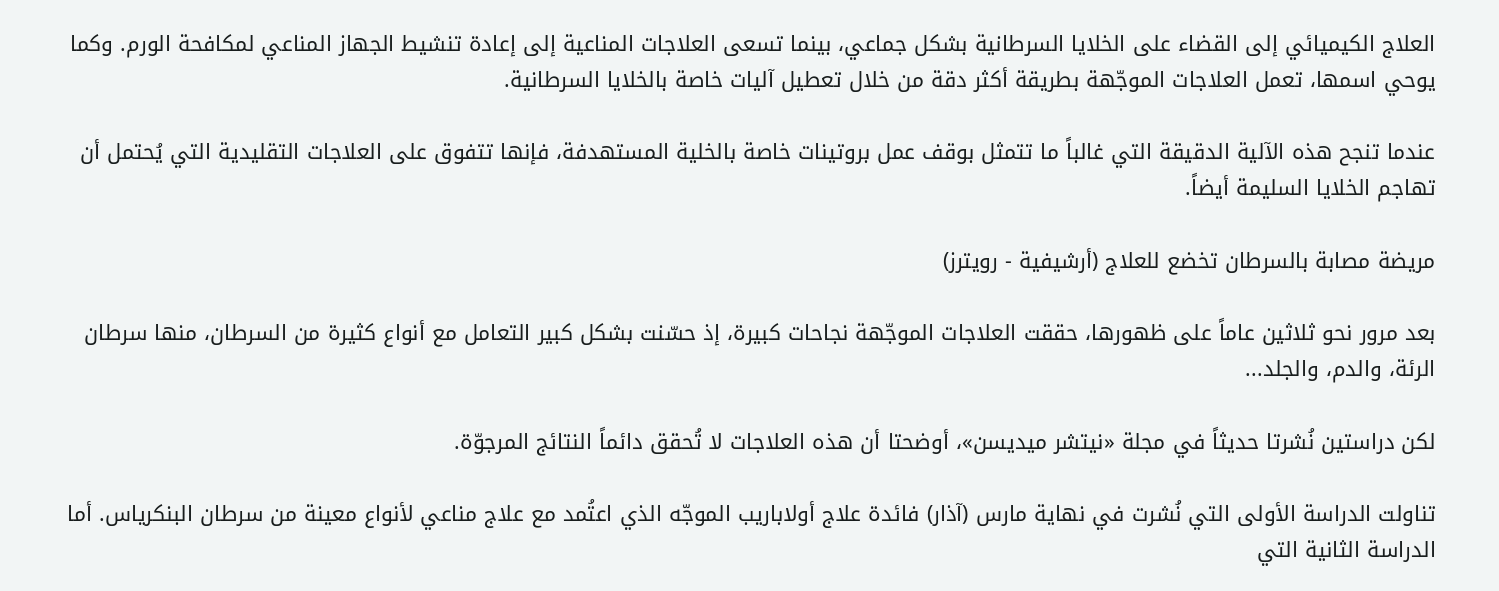العلاج الكيميائي إلى القضاء على الخلايا السرطانية بشكل جماعي، بينما تسعى العلاجات المناعية إلى إعادة تنشيط الجهاز المناعي لمكافحة الورم. وكما يوحي اسمها، تعمل العلاجات الموجّهة بطريقة أكثر دقة من خلال تعطيل آليات خاصة بالخلايا السرطانية.

عندما تنجح هذه الآلية الدقيقة التي غالباً ما تتمثل بوقف عمل بروتينات خاصة بالخلية المستهدفة، فإنها تتفوق على العلاجات التقليدية التي يُحتمل أن تهاجم الخلايا السليمة أيضاً.

مريضة مصابة بالسرطان تخضع للعلاج (أرشيفية - رويترز)

بعد مرور نحو ثلاثين عاماً على ظهورها، حققت العلاجات الموجّهة نجاحات كبيرة، إذ حسّنت بشكل كبير التعامل مع أنواع كثيرة من السرطان، منها سرطان الرئة، والدم، والجلد...

لكن دراستين نُشرتا حديثاً في مجلة «نيتشر ميديسن»، أوضحتا أن هذه العلاجات لا تُحقق دائماً النتائج المرجوّة.

تناولت الدراسة الأولى التي نُشرت في نهاية مارس (آذار) فائدة علاج أولاباريب الموجّه الذي اعتُمد مع علاج مناعي لأنواع معينة من سرطان البنكرياس. أما الدراسة الثانية التي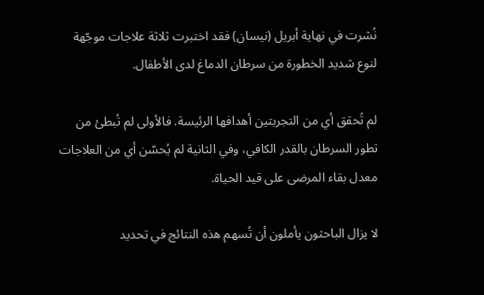نُشرت في نهاية أبريل (نيسان) فقد اختبرت ثلاثة علاجات موجّهة لنوع شديد الخطورة من سرطان الدماغ لدى الأطفال.

لم تُحقق أي من التجربتين أهدافها الرئيسة. فالأولى لم تُبطئ من تطور السرطان بالقدر الكافي، وفي الثانية لم يُحسّن أي من العلاجات معدل بقاء المرضى على قيد الحياة.

لا يزال الباحثون يأملون أن تُسهم هذه النتائج في تحديد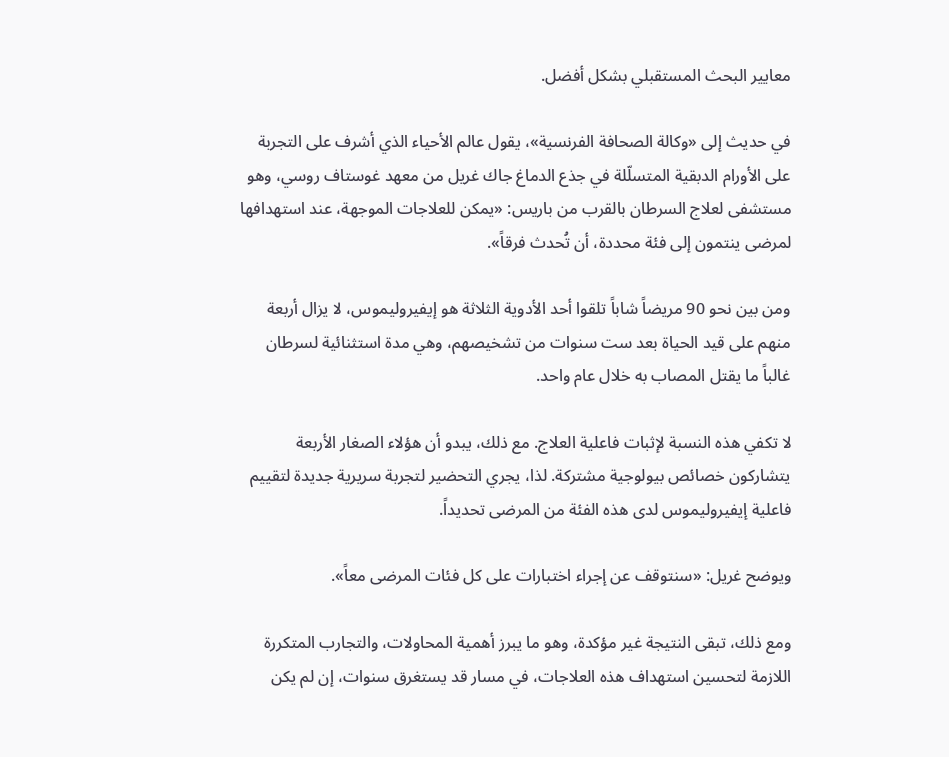معايير البحث المستقبلي بشكل أفضل.

في حديث إلى «وكالة الصحافة الفرنسية»، يقول عالم الأحياء الذي أشرف على التجربة على الأورام الدبقية المتسلّلة في جذع الدماغ جاك غريل من معهد غوستاف روسي، وهو مستشفى لعلاج السرطان بالقرب من باريس: «يمكن للعلاجات الموجهة، عند استهدافها لمرضى ينتمون إلى فئة محددة، أن تُحدث فرقاً».

ومن بين نحو 90 مريضاً شاباً تلقوا أحد الأدوية الثلاثة هو إيفيروليموس، لا يزال أربعة منهم على قيد الحياة بعد ست سنوات من تشخيصهم، وهي مدة استثنائية لسرطان غالباً ما يقتل المصاب به خلال عام واحد.

لا تكفي هذه النسبة لإثبات فاعلية العلاج. مع ذلك، يبدو أن هؤلاء الصغار الأربعة يتشاركون خصائص بيولوجية مشتركة. لذا، يجري التحضير لتجربة سريرية جديدة لتقييم فاعلية إيفيروليموس لدى هذه الفئة من المرضى تحديداً.

ويوضح غريل: «سنتوقف عن إجراء اختبارات على كل فئات المرضى معاً».

ومع ذلك، تبقى النتيجة غير مؤكدة، وهو ما يبرز أهمية المحاولات، والتجارب المتكررة اللازمة لتحسين استهداف هذه العلاجات، في مسار قد يستغرق سنوات، إن لم يكن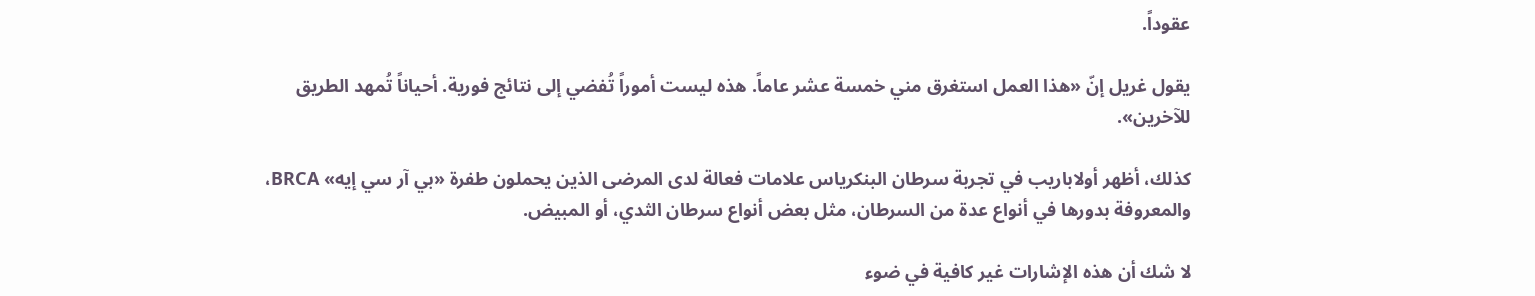عقوداً.

يقول غريل إنّ «هذا العمل استغرق مني خمسة عشر عاماً. هذه ليست أموراً تُفضي إلى نتائج فورية. أحياناً تُمهد الطريق للآخرين».

كذلك، أظهر أولاباريب في تجربة سرطان البنكرياس علامات فعالة لدى المرضى الذين يحملون طفرة «بي آر سي إيه» BRCA، والمعروفة بدورها في أنواع عدة من السرطان، مثل بعض أنواع سرطان الثدي، أو المبيض.

لا شك أن هذه الإشارات غير كافية في ضوء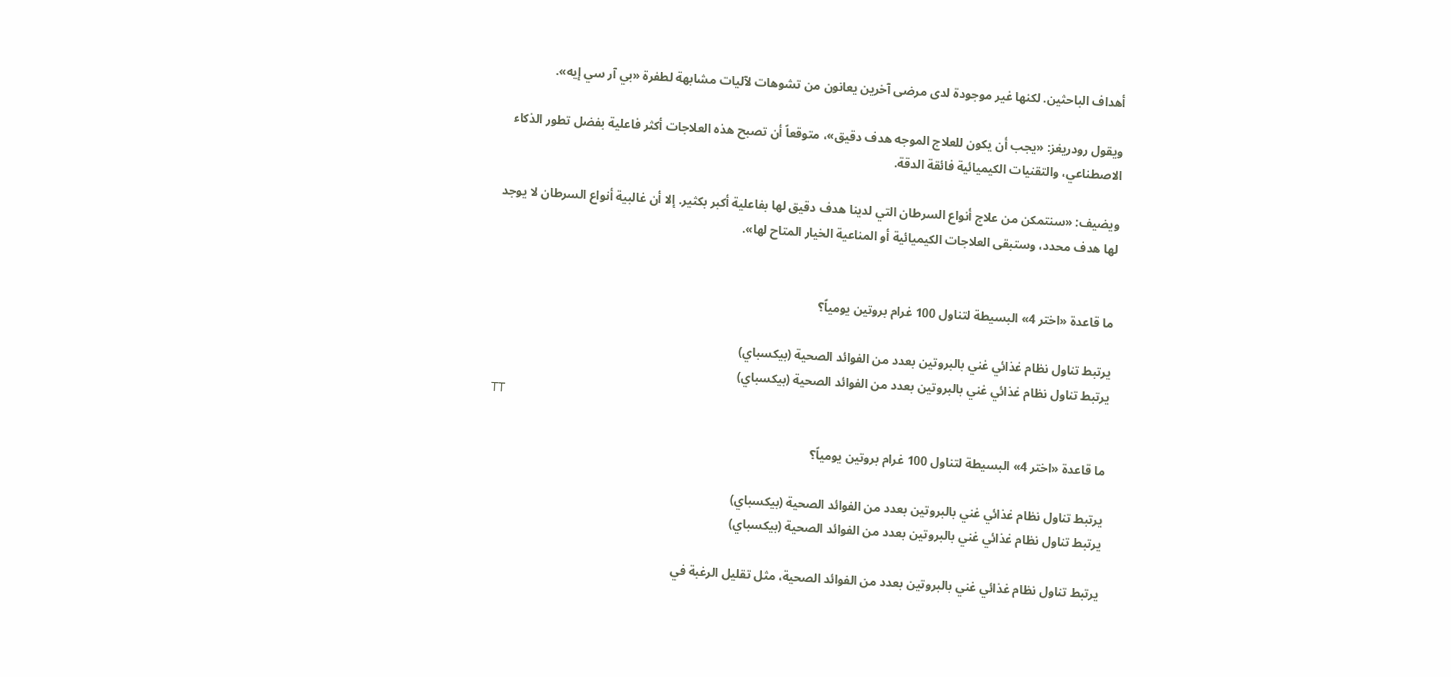أهداف الباحثين. لكنها غير موجودة لدى مرضى آخرين يعانون من تشوهات لآليات مشابهة لطفرة «بي آر سي إيه».

ويقول رودريغز: «يجب أن يكون للعلاج الموجه هدف دقيق»، متوقعاً أن تصبح هذه العلاجات أكثر فاعلية بفضل تطور الذكاء الاصطناعي، والتقنيات الكيميائية فائقة الدقة.

ويضيف: «سنتمكن من علاج أنواع السرطان التي لدينا هدف دقيق لها بفاعلية أكبر بكثير. إلا أن غالبية أنواع السرطان لا يوجد لها هدف محدد، وستبقى العلاجات الكيميائية أو المناعية الخيار المتاح لها».


ما قاعدة «اختر 4» البسيطة لتناول 100 غرام بروتين يومياً؟

يرتبط تناول نظام غذائي غني بالبروتين بعدد من الفوائد الصحية (بيكسباي)
يرتبط تناول نظام غذائي غني بالبروتين بعدد من الفوائد الصحية (بيكسباي)
TT

ما قاعدة «اختر 4» البسيطة لتناول 100 غرام بروتين يومياً؟

يرتبط تناول نظام غذائي غني بالبروتين بعدد من الفوائد الصحية (بيكسباي)
يرتبط تناول نظام غذائي غني بالبروتين بعدد من الفوائد الصحية (بيكسباي)

يرتبط تناول نظام غذائي غني بالبروتين بعدد من الفوائد الصحية، مثل تقليل الرغبة في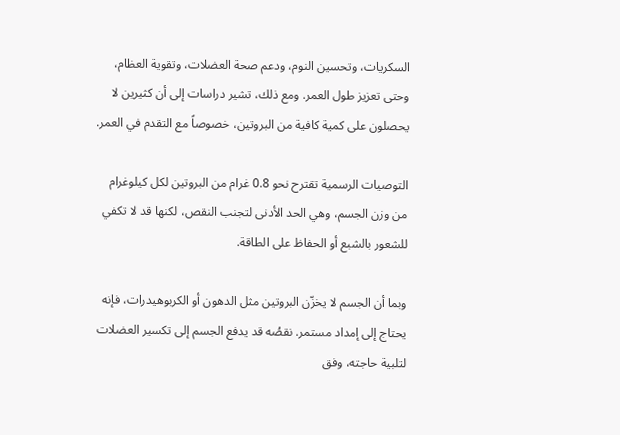السكريات، وتحسين النوم، ودعم صحة العضلات، وتقوية العظام، وحتى تعزيز طول العمر. ومع ذلك، تشير دراسات إلى أن كثيرين لا يحصلون على كمية كافية من البروتين، خصوصاً مع التقدم في العمر.

التوصيات الرسمية تقترح نحو 0.8 غرام من البروتين لكل كيلوغرام من وزن الجسم، وهي الحد الأدنى لتجنب النقص، لكنها قد لا تكفي للشعور بالشبع أو الحفاظ على الطاقة.

وبما أن الجسم لا يخزّن البروتين مثل الدهون أو الكربوهيدرات، فإنه يحتاج إلى إمداد مستمر. نقصُه قد يدفع الجسم إلى تكسير العضلات لتلبية حاجته، وفق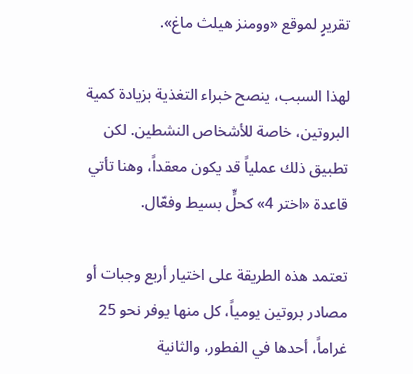تقريرٍ لموقع «وومنز هيلث ماغ».

لهذا السبب، ينصح خبراء التغذية بزيادة كمية البروتين، خاصة للأشخاص النشطين. لكن تطبيق ذلك عملياً قد يكون معقداً، وهنا تأتي قاعدة «اختر 4» كحلٍّ بسيط وفعّال.

تعتمد هذه الطريقة على اختيار أربع وجبات أو مصادر بروتين يومياً، كل منها يوفر نحو 25 غراماً، أحدها في الفطور، والثانية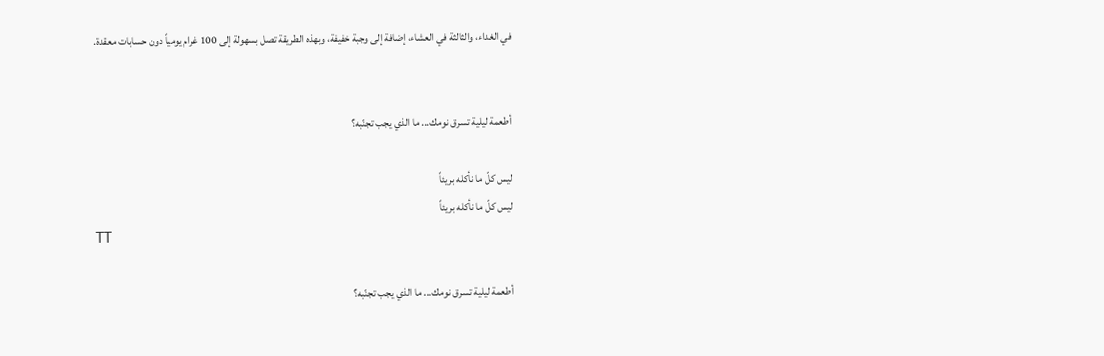في الغداء، والثالثة في العشاء، إضافة إلى وجبة خفيفة، وبهذه الطريقة تصل بسهولة إلى 100 غرام يومياً دون حسابات معقدة.


أطعمة ليلية تسرق نومك... ما الذي يجب تجنّبه؟

ليس كلّ ما نأكله بريئاً
ليس كلّ ما نأكله بريئاً
TT

أطعمة ليلية تسرق نومك... ما الذي يجب تجنّبه؟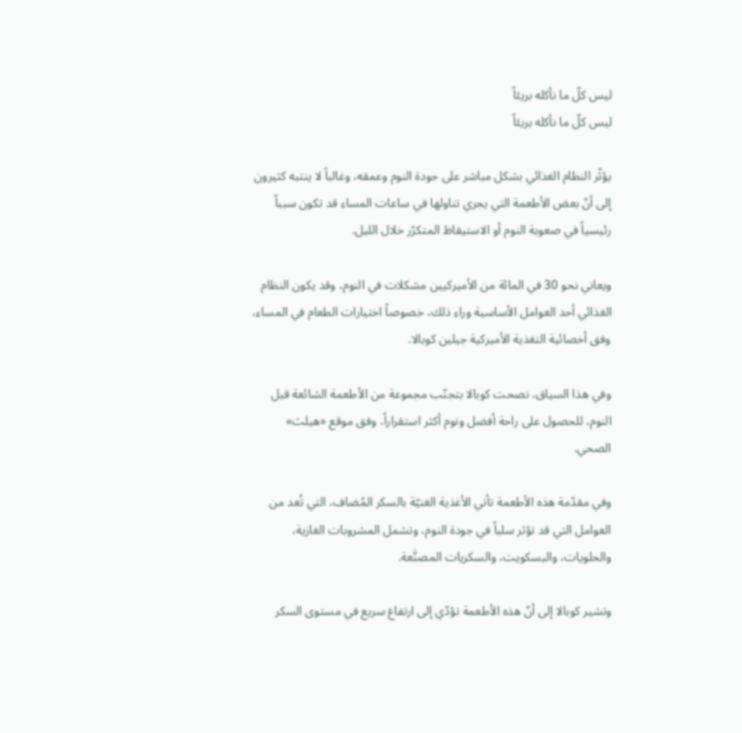ليس كلّ ما نأكله بريئاً
ليس كلّ ما نأكله بريئاً

يؤثّر النظام الغذائي بشكل مباشر على جودة النوم وعمقه، وغالباً لا ينتبه كثيرون إلى أنّ بعض الأطعمة التي يجري تناولها في ساعات المساء قد تكون سبباً رئيسياً في صعوبة النوم أو الاستيقاظ المتكرّر خلال الليل.

ويعاني نحو 30 في المائة من الأميركيين مشكلات في النوم، وقد يكون النظام الغذائي أحد العوامل الأساسية وراء ذلك، خصوصاً اختيارات الطعام في المساء، وفق أخصائية التغذية الأميركية جيلين كوبالا.

وفي هذا السياق، نصحت كوبالا بتجنّب مجموعة من الأطعمة الشائعة قبل النوم، للحصول على راحة أفضل ونوم أكثر استقراراً، وفق موقع «هيلث» الصحي.

وفي مقدّمة هذه الأطعمة تأتي الأغذية الغنيّة بالسكر المُضاف، التي تُعد من العوامل التي قد تؤثر سلباً في جودة النوم، وتشمل المشروبات الغازية، والحلويات، والبسكويت، والسكريات المصنَّعة.

وتشير كوبالا إلى أنّ هذه الأطعمة تؤدّي إلى ارتفاع سريع في مستوى السكر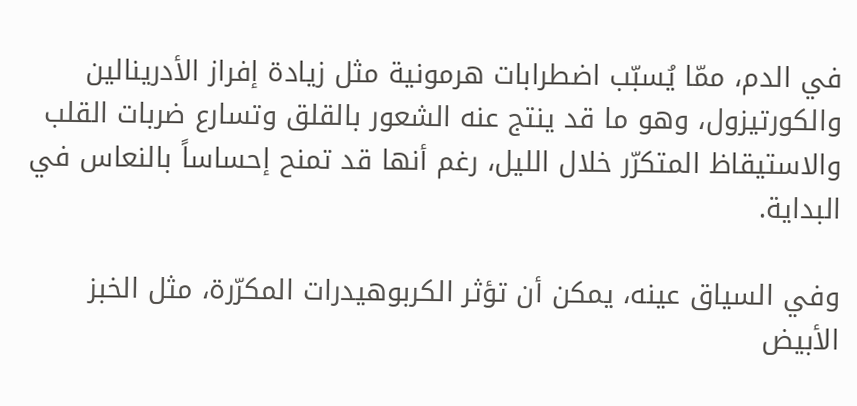في الدم، ممّا يُسبّب اضطرابات هرمونية مثل زيادة إفراز الأدرينالين والكورتيزول، وهو ما قد ينتج عنه الشعور بالقلق وتسارع ضربات القلب والاستيقاظ المتكرّر خلال الليل، رغم أنها قد تمنح إحساساً بالنعاس في البداية.

وفي السياق عينه، يمكن أن تؤثر الكربوهيدرات المكرّرة، مثل الخبز الأبيض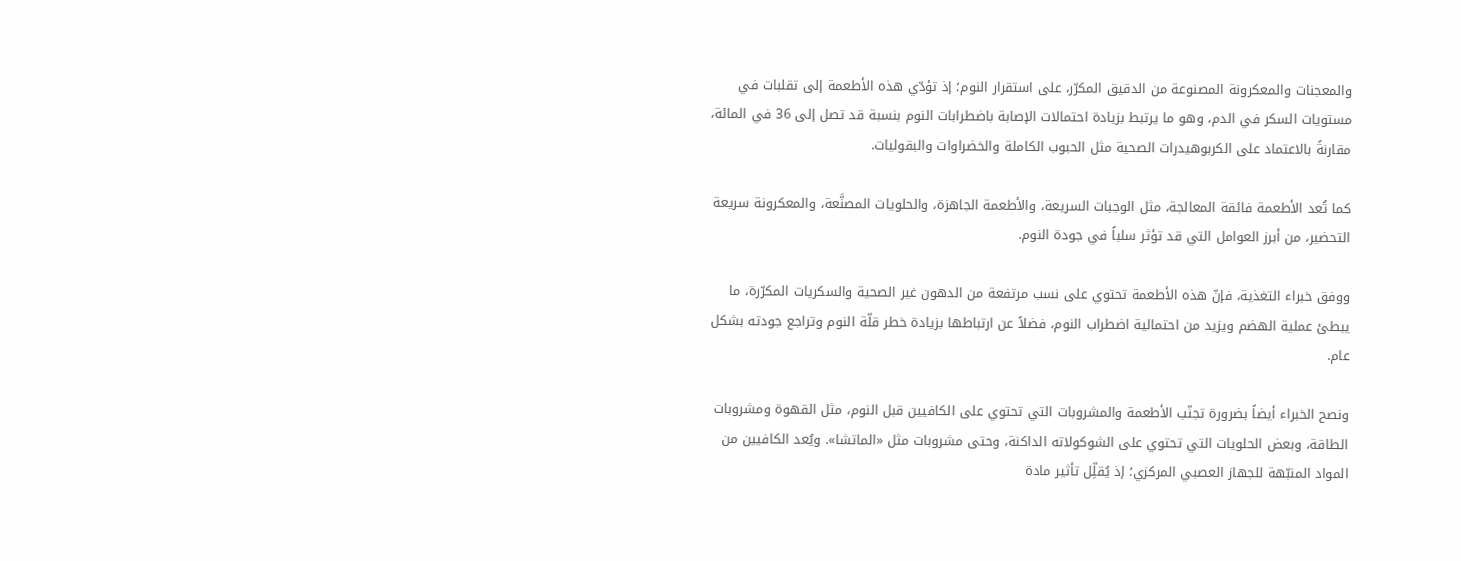والمعجنات والمعكرونة المصنوعة من الدقيق المكرّر، على استقرار النوم؛ إذ تؤدّي هذه الأطعمة إلى تقلبات في مستويات السكر في الدم، وهو ما يرتبط بزيادة احتمالات الإصابة باضطرابات النوم بنسبة قد تصل إلى 36 في المائة، مقارنةً بالاعتماد على الكربوهيدرات الصحية مثل الحبوب الكاملة والخضراوات والبقوليات.

كما تُعد الأطعمة فائقة المعالجة، مثل الوجبات السريعة، والأطعمة الجاهزة، والحلويات المصنَّعة، والمعكرونة سريعة التحضير، من أبرز العوامل التي قد تؤثر سلباً في جودة النوم.

ووفق خبراء التغذية، فإنّ هذه الأطعمة تحتوي على نسب مرتفعة من الدهون غير الصحية والسكريات المكرّرة، ما يبطئ عملية الهضم ويزيد من احتمالية اضطراب النوم، فضلاً عن ارتباطها بزيادة خطر قلّة النوم وتراجع جودته بشكل عام.

ونصح الخبراء أيضاً بضرورة تجنّب الأطعمة والمشروبات التي تحتوي على الكافيين قبل النوم، مثل القهوة ومشروبات الطاقة، وبعض الحلويات التي تحتوي على الشوكولاته الداكنة، وحتى مشروبات مثل «الماتشا». ويُعد الكافيين من المواد المنبّهة للجهاز العصبي المركزي؛ إذ يُقلِّل تأثير مادة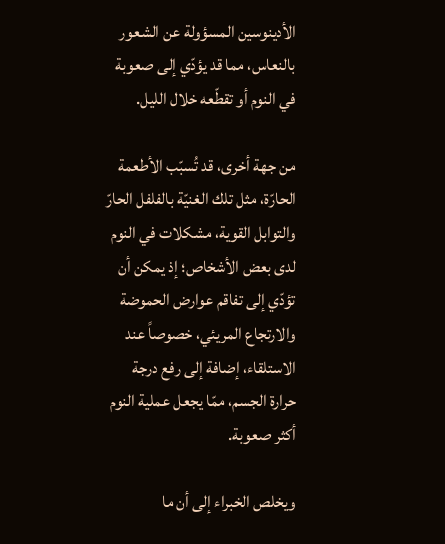الأدينوسين المسؤولة عن الشعور بالنعاس، مما قد يؤدّي إلى صعوبة في النوم أو تقطّعه خلال الليل.

من جهة أخرى، قد تُسبّب الأطعمة الحارّة، مثل تلك الغنيّة بالفلفل الحارّ والتوابل القوية، مشكلات في النوم لدى بعض الأشخاص؛ إذ يمكن أن تؤدّي إلى تفاقم عوارض الحموضة والارتجاع المريئي، خصوصاً عند الاستلقاء، إضافة إلى رفع درجة حرارة الجسم، ممّا يجعل عملية النوم أكثر صعوبة.

ويخلص الخبراء إلى أن ما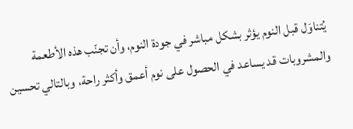يُتناوَل قبل النوم يؤثر بشكل مباشر في جودة النوم، وأن تجنّب هذه الأطعمة والمشروبات قد يساعد في الحصول على نوم أعمق وأكثر راحة، وبالتالي تحسين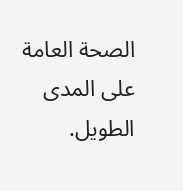الصحة العامة على المدى الطويل.